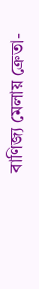বাণিজ্য মেলায় ক্রেতা-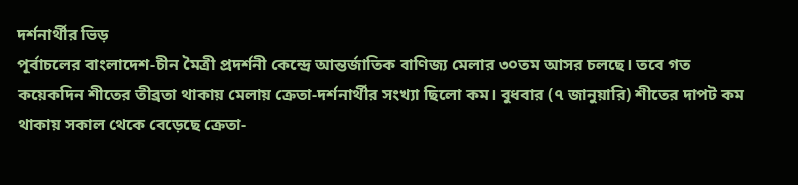দর্শনার্থীর ভিড়
পূর্বাচলের বাংলাদেশ-চীন মৈত্রী প্রদর্শনী কেন্দ্রে আন্তর্জাতিক বাণিজ্য মেলার ৩০তম আসর চলছে। তবে গত কয়েকদিন শীতের তীব্রতা থাকায় মেলায় ক্রেতা-দর্শনার্থীর সংখ্যা ছিলো কম। বুধবার (৭ জানুয়ারি) শীতের দাপট কম থাকায় সকাল থেকে বেড়েছে ক্রেতা-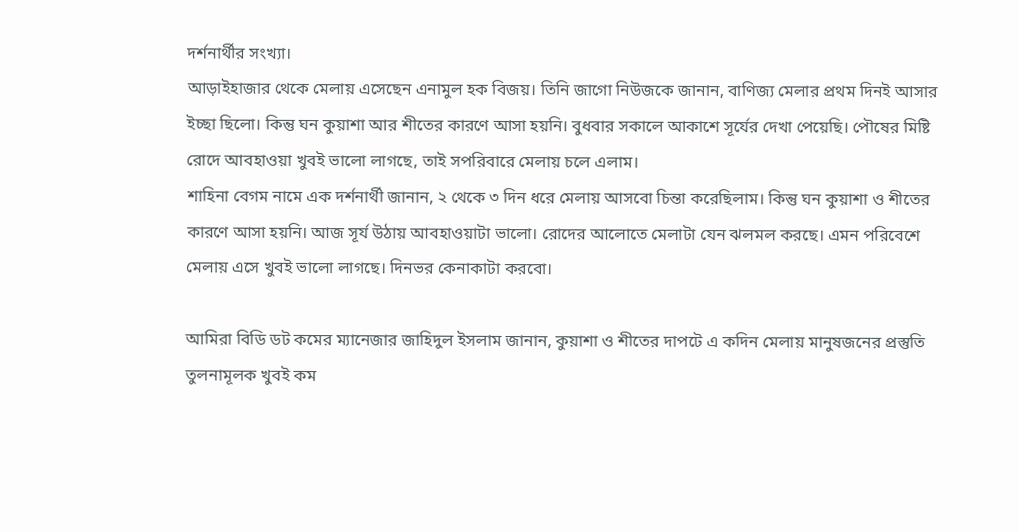দর্শনার্থীর সংখ্যা।
আড়াইহাজার থেকে মেলায় এসেছেন এনামুল হক বিজয়। তিনি জাগো নিউজকে জানান, বাণিজ্য মেলার প্রথম দিনই আসার ইচ্ছা ছিলো। কিন্তু ঘন কুয়াশা আর শীতের কারণে আসা হয়নি। বুধবার সকালে আকাশে সূর্যের দেখা পেয়েছি। পৌষের মিষ্টি রোদে আবহাওয়া খুবই ভালো লাগছে, তাই সপরিবারে মেলায় চলে এলাম।
শাহিনা বেগম নামে এক দর্শনার্থী জানান, ২ থেকে ৩ দিন ধরে মেলায় আসবো চিন্তা করেছিলাম। কিন্তু ঘন কুয়াশা ও শীতের কারণে আসা হয়নি। আজ সূর্য উঠায় আবহাওয়াটা ভালো। রোদের আলোতে মেলাটা যেন ঝলমল করছে। এমন পরিবেশে মেলায় এসে খুবই ভালো লাগছে। দিনভর কেনাকাটা করবো।

আমিরা বিডি ডট কমের ম্যানেজার জাহিদুল ইসলাম জানান, কুয়াশা ও শীতের দাপটে এ কদিন মেলায় মানুষজনের প্রস্তুতি তুলনামূলক খুবই কম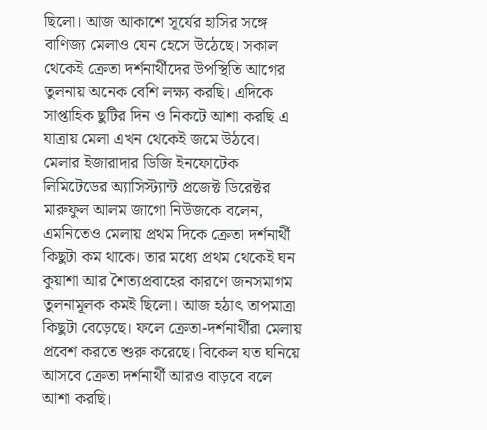ছিলো। আজ আকাশে সূর্যের হাসির সঙ্গে বাণিজ্য মেলাও যেন হেসে উঠেছে। সকাল থেকেই ক্রেতা দর্শনার্থীদের উপস্থিতি আগের তুলনায় অনেক বেশি লক্ষ্য করছি। এদিকে সাপ্তাহিক ছুটির দিন ও নিকটে আশা করছি এ যাত্রায় মেলা এখন থেকেই জমে উঠবে।
মেলার ইজারাদার ডিজি ইনফোটেক লিমিটেডের অ্যাসিস্ট্যান্ট প্রজেক্ট ডিরেক্টর মারুফুল আলম জাগো নিউজকে বলেন, এমনিতেও মেলায় প্রথম দিকে ক্রেতা দর্শনার্থী কিছুটা কম থাকে। তার মধ্যে প্রথম থেকেই ঘন কুয়াশা আর শৈত্যপ্রবাহের কারণে জনসমাগম তুলনামূলক কমই ছিলো। আজ হঠাৎ তাপমাত্রা কিছুটা বেড়েছে। ফলে ক্রেতা-দর্শনার্থীরা মেলায় প্রবেশ করতে শুরু করেছে। বিকেল যত ঘনিয়ে আসবে ক্রেতা দর্শনার্থী আরও বাড়বে বলে আশা করছি।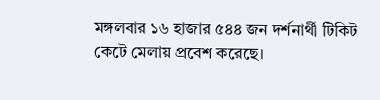মঙ্গলবার ১৬ হাজার ৫৪৪ জন দর্শনার্থী টিকিট কেটে মেলায় প্রবেশ করেছে।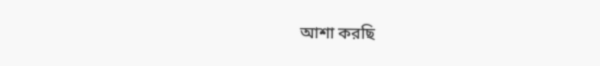আশা করছি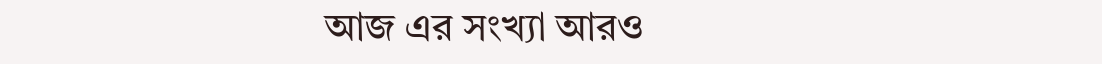আজ এর সংখ্যা আরও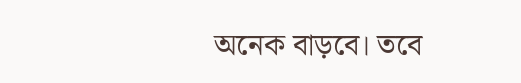অনেক বাড়বে। তবে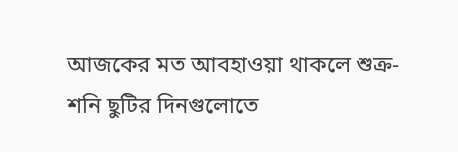আজকের মত আবহাওয়া থাকলে শুক্র-শনি ছুটির দিনগুলোতে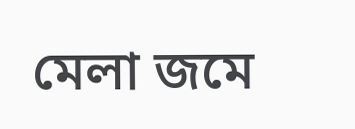মেলা জমে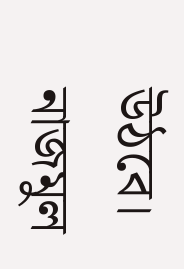উঠবে।
নাজমুল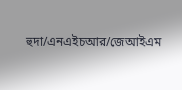হুদা/এনএইচআর/জেআইএম